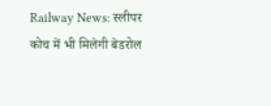Railway News: स्लीपर कोच में भी मिलेगी बेडरोल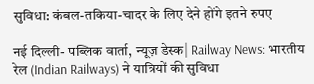सुविधा: कंबल-तकिया-चादर के लिए देने होंगे इतने रुपए

नई दिल्ली- पब्लिक वार्ता, न्यूज़ डेस्क| Railway News: भारतीय रेल (Indian Railways) ने यात्रियों की सुविधा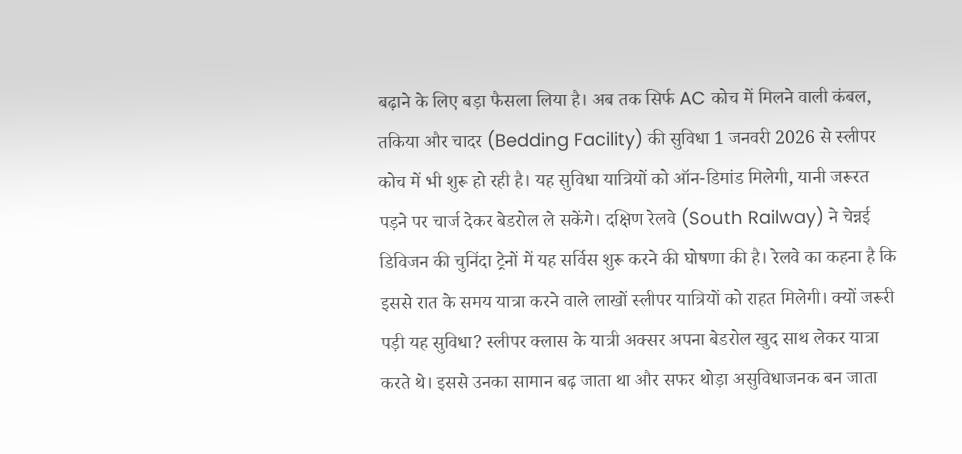बढ़ाने के लिए बड़ा फैसला लिया है। अब तक सिर्फ AC कोच में मिलने वाली कंबल, तकिया और चादर (Bedding Facility) की सुविधा 1 जनवरी 2026 से स्लीपर कोच में भी शुरू हो रही है। यह सुविधा यात्रियों को ऑन-डिमांड मिलेगी, यानी जरूरत पड़ने पर चार्ज देकर बेडरोल ले सकेंगे। दक्षिण रेलवे (South Railway) ने चेन्नई डिविजन की चुनिंदा ट्रेनों में यह सर्विस शुरू करने की घोषणा की है। रेलवे का कहना है कि इससे रात के समय यात्रा करने वाले लाखों स्लीपर यात्रियों को राहत मिलेगी। क्यों जरूरी पड़ी यह सुविधा? स्लीपर क्लास के यात्री अक्सर अपना बेडरोल खुद साथ लेकर यात्रा करते थे। इससे उनका सामान बढ़ जाता था और सफर थोड़ा असुविधाजनक बन जाता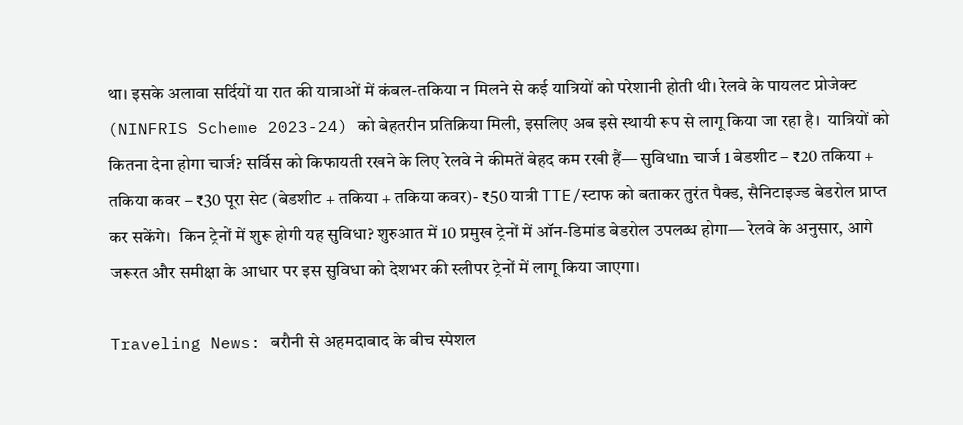था। इसके अलावा सर्दियों या रात की यात्राओं में कंबल-तकिया न मिलने से कई यात्रियों को परेशानी होती थी। रेलवे के पायलट प्रोजेक्ट (NINFRIS Scheme 2023-24) को बेहतरीन प्रतिक्रिया मिली, इसलिए अब इसे स्थायी रूप से लागू किया जा रहा है।  यात्रियों को कितना देना होगा चार्ज? सर्विस को किफायती रखने के लिए रेलवे ने कीमतें बेहद कम रखी हैं— सुविधाn चार्ज 1 बेडशीट – ₹20 तकिया + तकिया कवर – ₹30 पूरा सेट (बेडशीट + तकिया + तकिया कवर)- ₹50 यात्री TTE/स्टाफ को बताकर तुरंत पैक्ड, सैनिटाइज्ड बेडरोल प्राप्त कर सकेंगे।  किन ट्रेनों में शुरू होगी यह सुविधा? शुरुआत में 10 प्रमुख ट्रेनों में ऑन-डिमांड बेडरोल उपलब्ध होगा— रेलवे के अनुसार, आगे जरूरत और समीक्षा के आधार पर इस सुविधा को देशभर की स्लीपर ट्रेनों में लागू किया जाएगा।

Traveling News: बरौनी से अहमदाबाद के बीच स्पेशल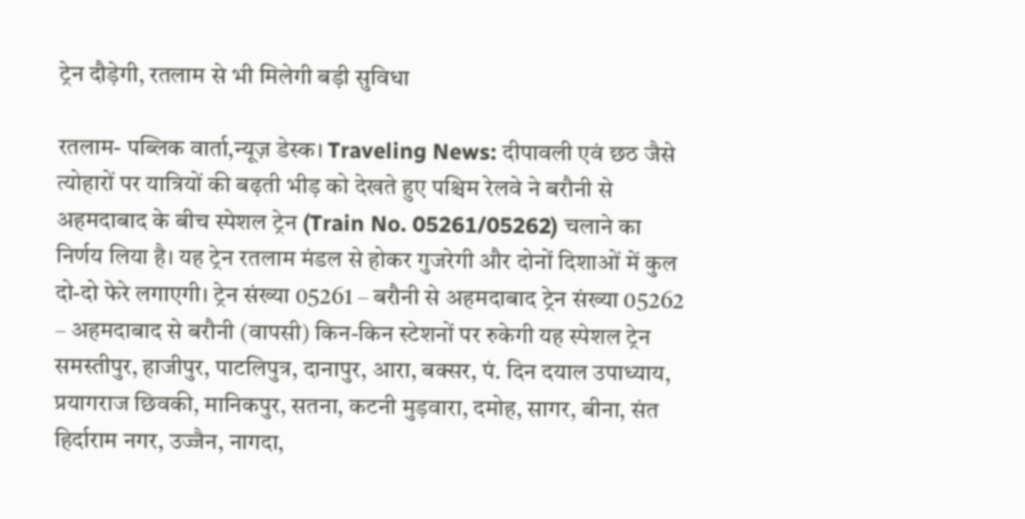ट्रेन दौड़ेगी, रतलाम से भी मिलेगी बड़ी सुविधा

रतलाम- पब्लिक वार्ता,न्यूज़ डेस्क। Traveling News: दीपावली एवं छठ जैसे त्योहारों पर यात्रियों की बढ़ती भीड़ को देखते हुए पश्चिम रेलवे ने बरौनी से अहमदाबाद के बीच स्पेशल ट्रेन (Train No. 05261/05262) चलाने का निर्णय लिया है। यह ट्रेन रतलाम मंडल से होकर गुजरेगी और दोनों दिशाओं में कुल दो-दो फेरे लगाएगी। ट्रेन संख्या 05261 – बरौनी से अहमदाबाद ट्रेन संख्या 05262 – अहमदाबाद से बरौनी (वापसी) किन-किन स्टेशनों पर रुकेगी यह स्पेशल ट्रेन समस्तीपुर, हाजीपुर, पाटलिपुत्र, दानापुर, आरा, बक्सर, पं. दिन दयाल उपाध्याय, प्रयागराज छिवकी, मानिकपुर, सतना, कटनी मुड़वारा, दमोह, सागर, बीना, संत हिर्दाराम नगर, उज्जैन, नागदा,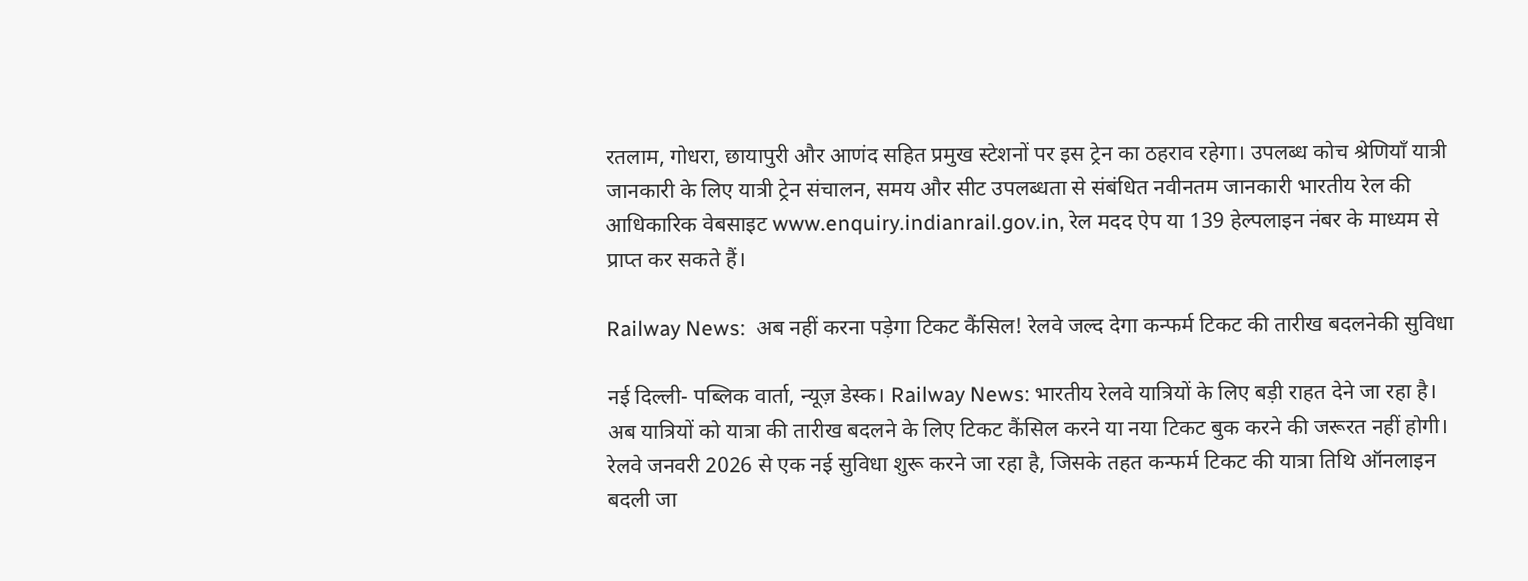रतलाम, गोधरा, छायापुरी और आणंद सहित प्रमुख स्टेशनों पर इस ट्रेन का ठहराव रहेगा। उपलब्ध कोच श्रेणियाँ यात्री जानकारी के लिए यात्री ट्रेन संचालन, समय और सीट उपलब्धता से संबंधित नवीनतम जानकारी भारतीय रेल की आधिकारिक वेबसाइट www.enquiry.indianrail.gov.in, रेल मदद ऐप या 139 हेल्पलाइन नंबर के माध्यम से प्राप्त कर सकते हैं।

Railway News:  अब नहीं करना पड़ेगा टिकट कैंसिल! रेलवे जल्द देगा कन्फर्म टिकट की तारीख बदलनेकी सुविधा

नई दिल्ली- पब्लिक वार्ता, न्यूज़ डेस्क। Railway News: भारतीय रेलवे यात्रियों के लिए बड़ी राहत देने जा रहा है। अब यात्रियों को यात्रा की तारीख बदलने के लिए टिकट कैंसिल करने या नया टिकट बुक करने की जरूरत नहीं होगी। रेलवे जनवरी 2026 से एक नई सुविधा शुरू करने जा रहा है, जिसके तहत कन्फर्म टिकट की यात्रा तिथि ऑनलाइन बदली जा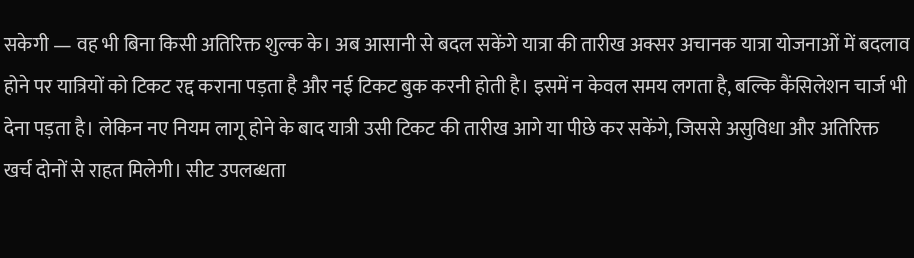सकेगी — वह भी बिना किसी अतिरिक्त शुल्क के। अब आसानी से बदल सकेंगे यात्रा की तारीख अक्सर अचानक यात्रा योजनाओं में बदलाव होने पर यात्रियों को टिकट रद्द कराना पड़ता है और नई टिकट बुक करनी होती है। इसमें न केवल समय लगता है, बल्कि कैंसिलेशन चार्ज भी देना पड़ता है। लेकिन नए नियम लागू होने के बाद यात्री उसी टिकट की तारीख आगे या पीछे कर सकेंगे, जिससे असुविधा और अतिरिक्त खर्च दोनों से राहत मिलेगी। सीट उपलब्धता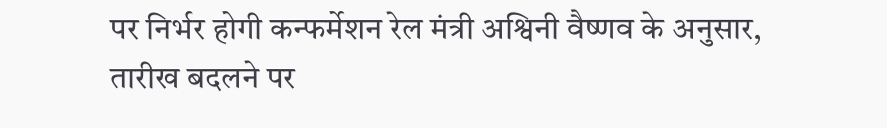पर निर्भर होगी कन्फर्मेशन रेल मंत्री अश्विनी वैष्णव के अनुसार, तारीख बदलने पर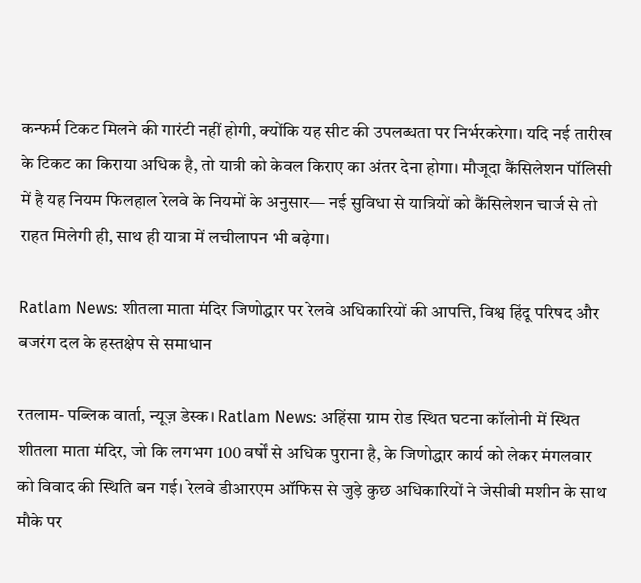कन्फर्म टिकट मिलने की गारंटी नहीं होगी, क्योंकि यह सीट की उपलब्धता पर निर्भरकरेगा। यदि नई तारीख के टिकट का किराया अधिक है, तो यात्री को केवल किराए का अंतर देना होगा। मौजूदा कैंसिलेशन पॉलिसी में है यह नियम फिलहाल रेलवे के नियमों के अनुसार— नई सुविधा से यात्रियों को कैंसिलेशन चार्ज से तो राहत मिलेगी ही, साथ ही यात्रा में लचीलापन भी बढ़ेगा।

Ratlam News: शीतला माता मंदिर जिणोद्धार पर रेलवे अधिकारियों की आपत्ति, विश्व हिंदू परिषद और बजरंग दल के हस्तक्षेप से समाधान

रतलाम- पब्लिक वार्ता, न्यूज़ डेस्क। Ratlam News: अहिंसा ग्राम रोड स्थित घटना कॉलोनी में स्थित शीतला माता मंदिर, जो कि लगभग 100 वर्षों से अधिक पुराना है, के जिणोद्धार कार्य को लेकर मंगलवार को विवाद की स्थिति बन गई। रेलवे डीआरएम ऑफिस से जुड़े कुछ अधिकारियों ने जेसीबी मशीन के साथ मौके पर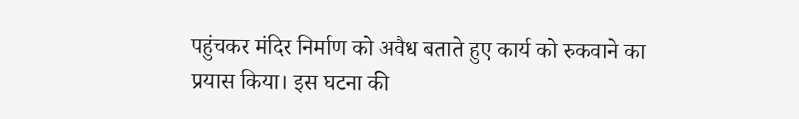पहुंचकर मंदिर निर्माण को अवैध बताते हुए कार्य को रुकवाने का प्रयास किया। इस घटना की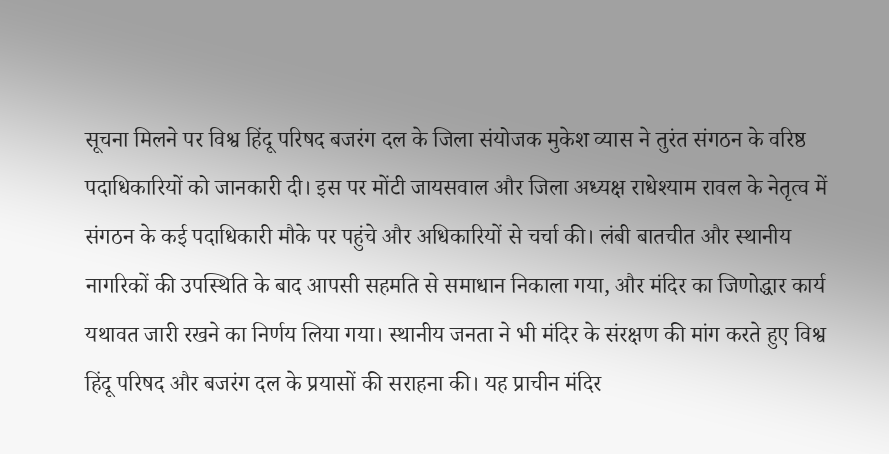सूचना मिलने पर विश्व हिंदू परिषद बजरंग दल के जिला संयोजक मुकेश व्यास ने तुरंत संगठन के वरिष्ठ पदाधिकारियों को जानकारी दी। इस पर मोंटी जायसवाल और जिला अध्यक्ष राधेश्याम रावल के नेतृत्व में संगठन के कई पदाधिकारी मौके पर पहुंचे और अधिकारियों से चर्चा की। लंबी बातचीत और स्थानीय नागरिकों की उपस्थिति के बाद आपसी सहमति से समाधान निकाला गया, और मंदिर का जिणोद्धार कार्य यथावत जारी रखने का निर्णय लिया गया। स्थानीय जनता ने भी मंदिर के संरक्षण की मांग करते हुए विश्व हिंदू परिषद और बजरंग दल के प्रयासों की सराहना की। यह प्राचीन मंदिर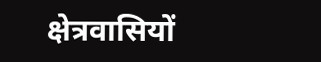क्षेत्रवासियों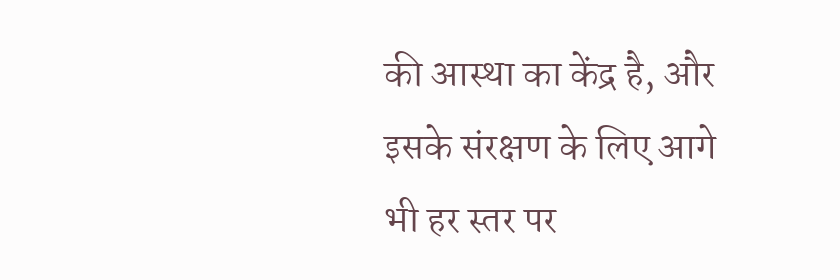की आस्था का केंद्र है, और इसके संरक्षण के लिए आगे भी हर स्तर पर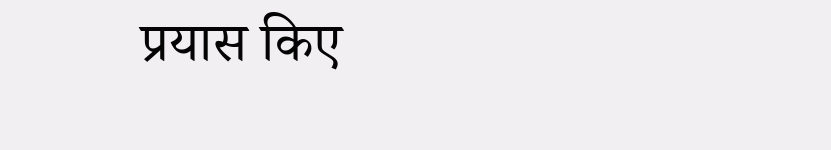प्रयास किए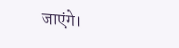जाएंगे।